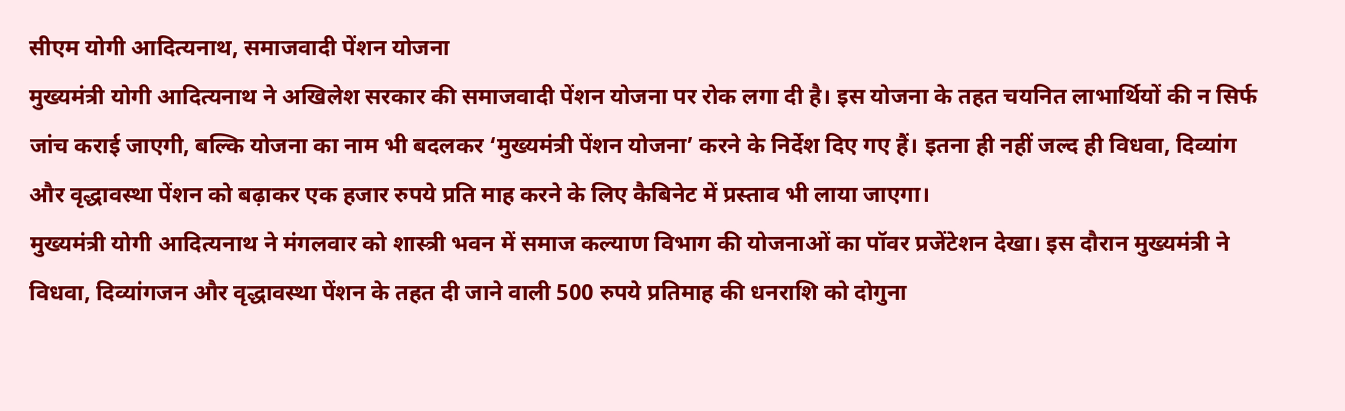सीएम योगी आदित्यनाथ, समाजवादी पेंशन योजना
मुख्यमंत्री योगी आदित्यनाथ ने अखिलेश सरकार की समाजवादी पेंशन योजना पर रोक लगा दी है। इस योजना के तहत चयनित लाभार्थियों की न सिर्फ जांच कराई जाएगी, बल्कि योजना का नाम भी बदलकर ‘मुख्यमंत्री पेंशन योजना’ करने के निर्देश दिए गए हैं। इतना ही नहीं जल्द ही विधवा, दिव्यांग और वृद्धावस्था पेंशन को बढ़ाकर एक हजार रुपये प्रति माह करने के लिए कैबिनेट में प्रस्ताव भी लाया जाएगा।
मुख्यमंत्री योगी आदित्यनाथ ने मंगलवार को शास्त्री भवन में समाज कल्याण विभाग की योजनाओं का पॉवर प्रजेंटेशन देखा। इस दौरान मुख्यमंत्री ने विधवा, दिव्यांगजन और वृद्धावस्था पेंशन के तहत दी जाने वाली 500 रुपये प्रतिमाह की धनराशि को दोगुना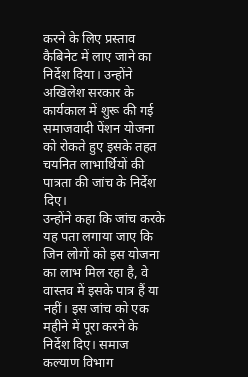करने के लिए प्रस्ताव कैबिनेट में लाए जाने का निर्देश दिया। उन्होंने अखिलेश सरकार के कार्यकाल में शुरू की गई समाजवादी पेंशन योजना को रोकते हुए इसके तहत चयनित लाभार्थियों की पात्रता की जांच के निर्देश दिए।
उन्होंने कहा कि जांच करके यह पता लगाया जाए कि जिन लोगों को इस योजना का लाभ मिल रहा है, वे वास्तव में इसके पात्र हैं या नहीं। इस जांच को एक महीने में पूरा करने के निर्देश दिए। समाज कल्याण विभाग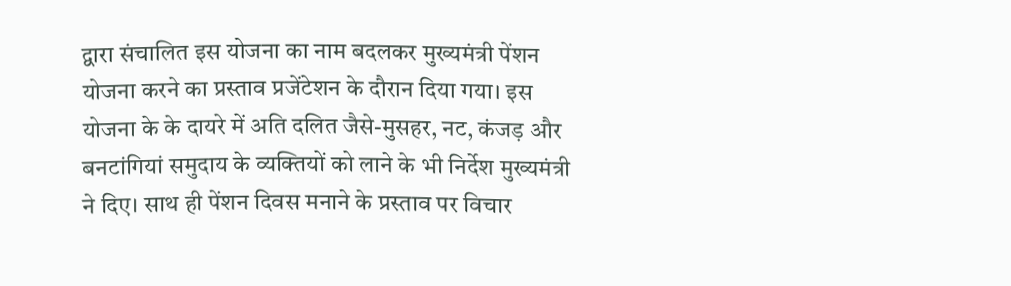द्वारा संचालित इस योजना का नाम बदलकर मुख्यमंत्री पेंशन योजना करने का प्रस्ताव प्रजेंटेशन के दौरान दिया गया। इस योजना के के दायरे में अति दलित जैसे-मुसहर, नट, कंजड़ और बनटांगियां समुदाय के व्यक्तियों को लाने के भी निर्देश मुख्यमंत्री ने दिए। साथ ही पेंशन दिवस मनाने के प्रस्ताव पर विचार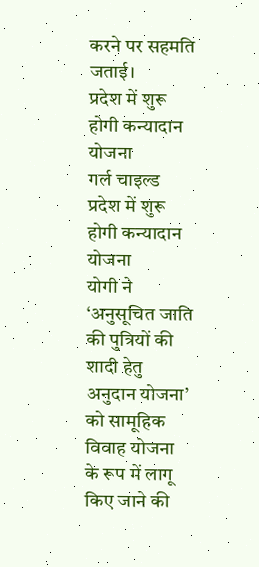करने पर सहमति जताई।
प्रदेश में शुरू होगी कन्यादान योजना
गर्ल चाइल्ड
प्रदेश में शुरू होगी कन्यादान योजना
योगी ने ‘अनुसूचित जाति की पुत्रियों की शादी हेतु अनुदान योजना’ को सामूहिक विवाह योजना के रूप में लागू किए जाने की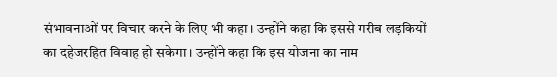संभावनाओं पर विचार करने के लिए भी कहा। उन्होंने कहा कि इससे गरीब लड़कियों का दहेजरहित विवाह हो सकेगा। उन्होंने कहा कि इस योजना का नाम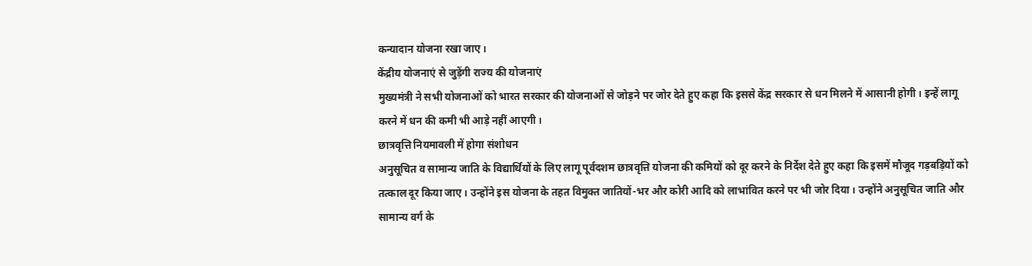कन्यादान योजना रखा जाए।
केंद्रीय योजनाएं से जुड़ेंगी राज्य की योजनाएं
मुख्यमंत्री ने सभी योजनाओं को भारत सरकार की योजनाओं से जोड़ने पर जोर देते हुए कहा कि इससे केंद्र सरकार से धन मिलने में आसानी होगी। इन्हें लागू करने में धन की कमी भी आड़े नहीं आएगी।
छात्रवृत्ति नियमावली में होगा संशोधन
अनुसूचित व सामान्य जाति के विद्यार्थियों के लिए लागू पूर्वदशम छात्रवृत्ति योजना की कमियों को दूर करने के निर्देश देते हुए कहा कि इसमें मौजूद गड़बड़ियों को तत्काल दूर किया जाए। उन्होंने इस योजना के तहत विमुक्त जातियों-भर और कोरी आदि को लाभांवित करने पर भी जोर दिया। उन्होंने अनुसूचित जाति और सामान्य वर्ग के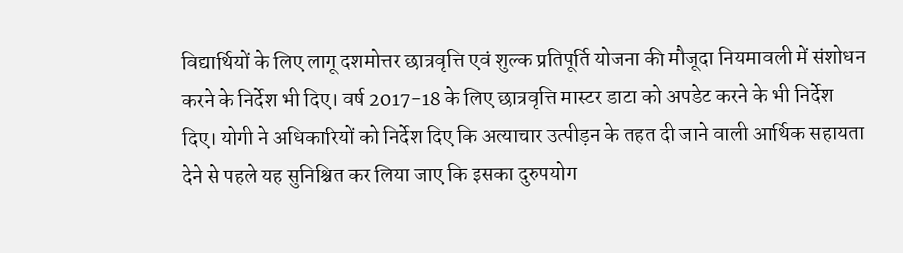विद्यार्थियों के लिए लागू दशमोत्तर छात्रवृत्ति एवं शुल्क प्रतिपूर्ति योजना की मौजूदा नियमावली में संशोधन करने के निर्देश भी दिए। वर्ष 2017-18 के लिए छात्रवृत्ति मास्टर डाटा को अपडेट करने के भी निर्देश दिए। योगी ने अधिकारियों को निर्देश दिए कि अत्याचार उत्पीड़न के तहत दी जाने वाली आर्थिक सहायता देने से पहले यह सुनिश्चित कर लिया जाए कि इसका दुरुपयोग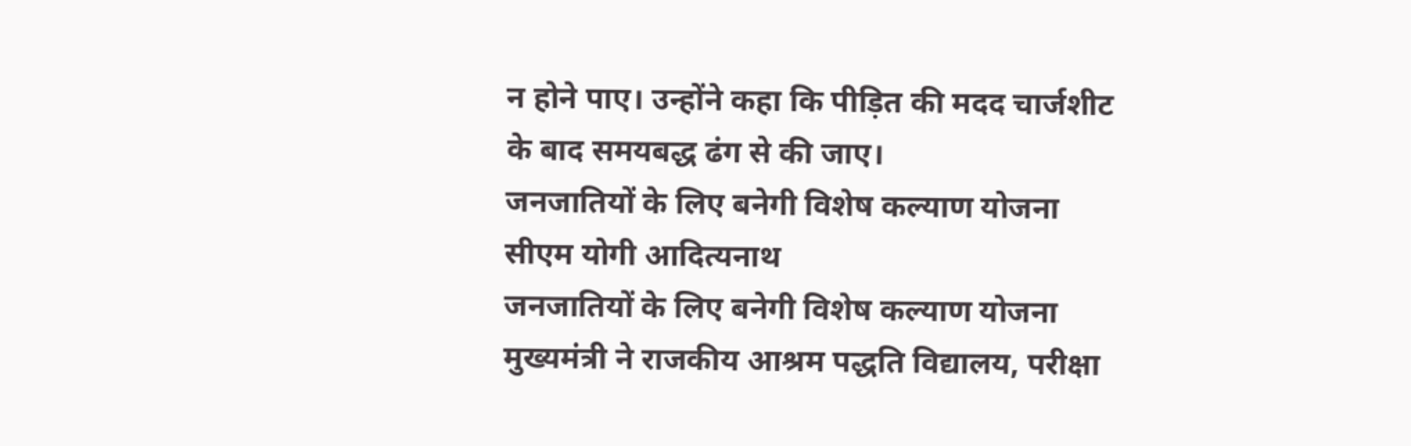न होने पाए। उन्होंने कहा कि पीड़ित की मदद चार्जशीट के बाद समयबद्ध ढंग से की जाए।
जनजातियों के लिए बनेगी विशेष कल्याण योजना
सीएम योगी आदित्यनाथ
जनजातियों के लिए बनेगी विशेष कल्याण योजना
मुख्यमंत्री ने राजकीय आश्रम पद्धति विद्यालय, परीक्षा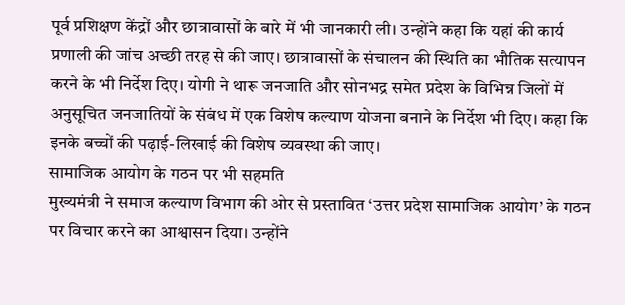पूर्व प्रशिक्षण केंद्रों और छात्रावासों के बारे में भी जानकारी ली। उन्होंने कहा कि यहां की कार्य प्रणाली की जांच अच्छी तरह से की जाए। छात्रावासों के संचालन की स्थिति का भौतिक सत्यापन करने के भी निर्देश दिए। योगी ने थारू जनजाति और सोनभद्र समेत प्रदेश के विभिन्न जिलों में अनुसूचित जनजातियों के संबंध में एक विशेष कल्याण योजना बनाने के निर्देश भी दिए। कहा कि इनके बच्चों की पढ़ाई-लिखाई की विशेष व्यवस्था की जाए।
सामाजिक आयोग के गठन पर भी सहमति
मुख्यमंत्री ने समाज कल्याण विभाग की ओर से प्रस्तावित ‘उत्तर प्रदेश सामाजिक आयोग’ के गठन पर विचार करने का आश्वासन दिया। उन्होंने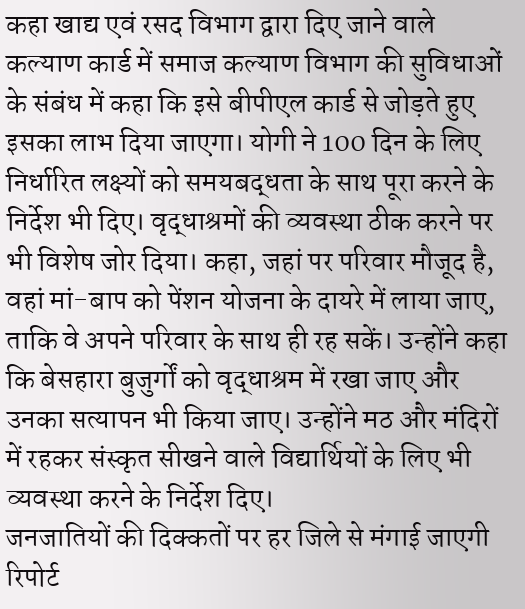कहा खाद्य एवं रसद विभाग द्वारा दिए जाने वाले कल्याण कार्ड में समाज कल्याण विभाग की सुविधाओं के संबंध में कहा कि इसे बीपीएल कार्ड से जोड़ते हुए इसका लाभ दिया जाएगा। योगी ने 100 दिन के लिए निर्धारित लक्ष्यों को समयबद्धता के साथ पूरा करने के निर्देश भी दिए। वृद्धाश्रमों की व्यवस्था ठीक करने पर भी विशेष जोर दिया। कहा, जहां पर परिवार मौजूद है, वहां मां-बाप को पेंशन योजना के दायरे में लाया जाए, ताकि वे अपने परिवार के साथ ही रह सकें। उन्होंने कहा कि बेसहारा बुजुर्गों को वृद्धाश्रम में रखा जाए और उनका सत्यापन भी किया जाए। उन्होंने मठ और मंदिरों में रहकर संस्कृत सीखने वाले विद्यार्थियों के लिए भी व्यवस्था करने के निर्देश दिए।
जनजातियों की दिक्कतों पर हर जिले से मंगाई जाएगी रिपोर्ट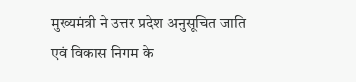मुख्यमंत्री ने उत्तर प्रदेश अनुसूचित जाति एवं विकास निगम के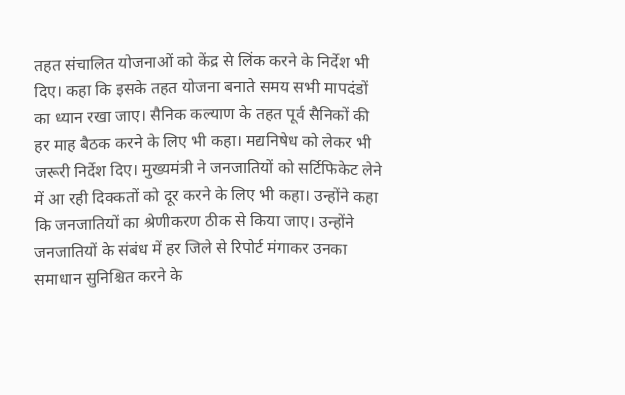तहत संचालित योजनाओं को केंद्र से लिंक करने के निर्देश भी दिए। कहा कि इसके तहत योजना बनाते समय सभी मापदंडों का ध्यान रखा जाए। सैनिक कल्याण के तहत पूर्व सैनिकों की हर माह बैठक करने के लिए भी कहा। मद्यनिषेध को लेकर भी जरूरी निर्देश दिए। मुख्यमंत्री ने जनजातियों को सर्टिफिकेट लेने में आ रही दिक्कतों को दूर करने के लिए भी कहा। उन्होंने कहा कि जनजातियों का श्रेणीकरण ठीक से किया जाए। उन्होंने जनजातियों के संबंध में हर जिले से रिपोर्ट मंगाकर उनका समाधान सुनिश्चित करने के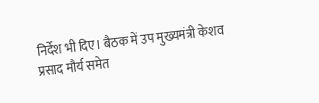निर्देश भी दिए। बैठक में उप मुख्यमंत्री केशव प्रसाद मौर्य समेत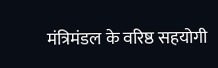मंत्रिमंडल के वरिष्ठ सहयोगी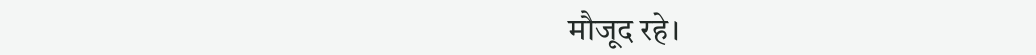मौजूद रहे।